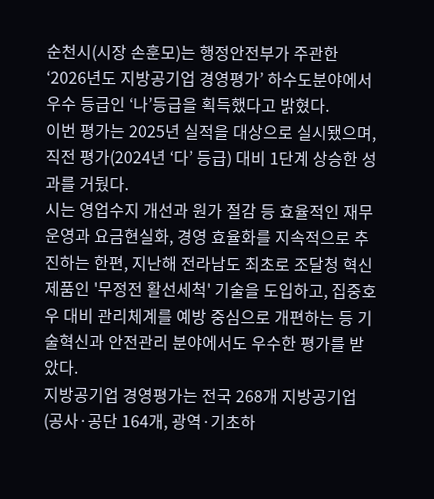순천시(시장 손훈모)는 행정안전부가 주관한 ‘2026년도 지방공기업 경영평가’ 하수도분야에서 우수 등급인 ‘나’등급을 획득했다고 밝혔다.
이번 평가는 2025년 실적을 대상으로 실시됐으며, 직전 평가(2024년 ‘다’ 등급) 대비 1단계 상승한 성과를 거뒀다.
시는 영업수지 개선과 원가 절감 등 효율적인 재무운영과 요금현실화, 경영 효율화를 지속적으로 추진하는 한편, 지난해 전라남도 최초로 조달청 혁신제품인 '무정전 활선세척' 기술을 도입하고, 집중호우 대비 관리체계를 예방 중심으로 개편하는 등 기술혁신과 안전관리 분야에서도 우수한 평가를 받았다.
지방공기업 경영평가는 전국 268개 지방공기업(공사·공단 164개, 광역·기초하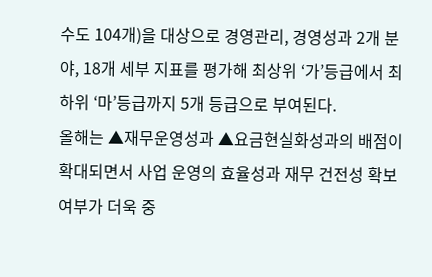수도 104개)을 대상으로 경영관리, 경영성과 2개 분야, 18개 세부 지표를 평가해 최상위 ‘가’등급에서 최하위 ‘마’등급까지 5개 등급으로 부여된다.
올해는 ▲재무운영성과 ▲요금현실화성과의 배점이 확대되면서 사업 운영의 효율성과 재무 건전성 확보 여부가 더욱 중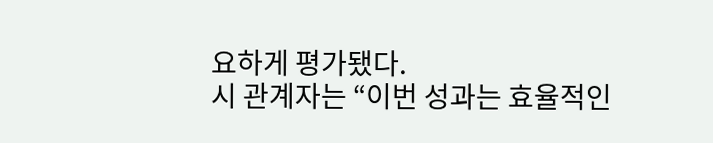요하게 평가됐다.
시 관계자는 “이번 성과는 효율적인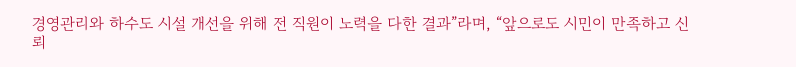경영관리와 하수도 시설 개선을 위해 전 직원이 노력을 다한 결과”라며, “앞으로도 시민이 만족하고 신뢰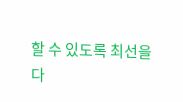할 수 있도록 최선을 다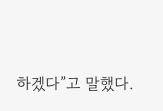하겠다”고 말했다.